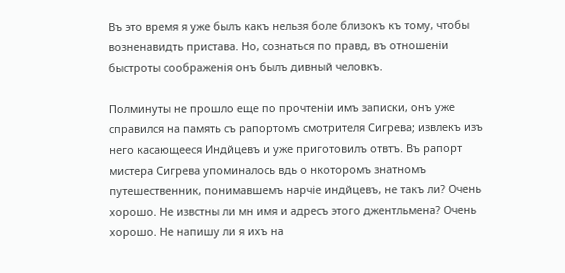Въ это время я уже былъ какъ нельзя боле близокъ къ тому, чтобы возненавидть пристава. Но, сознаться по правд, въ отношеніи быстроты соображенія онъ былъ дивный человкъ.

Полминуты не прошло еще по прочтеніи имъ записки, онъ уже справился на память съ рапортомъ смотрителя Сигрева; извлекъ изъ него касающееся Индйцевъ и уже приготовилъ отвтъ. Въ рапорт мистера Сигрева упоминалось вдь о нкоторомъ знатномъ путешественник, понимавшемъ нарчіе индйцевъ, не такъ ли? Очень хорошо. Не извстны ли мн имя и адресъ этого джентльмена? Очень хорошо. Не напишу ли я ихъ на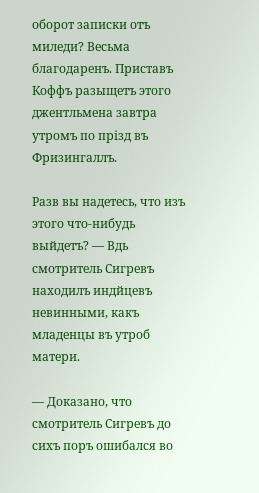оборот записки отъ миледи? Весьма благодаренъ. Приставъ Коффъ разыщетъ этого джентльмена завтра утромъ по прізд въ Фризингаллъ.

Разв вы надетесь, что изъ этого что-нибудь выйдетъ? — Вдь смотритель Сигревъ находилъ индйцевъ невинными, какъ младенцы въ утроб матери.

— Доказано, что смотритель Сигревъ до сихъ поръ ошибался во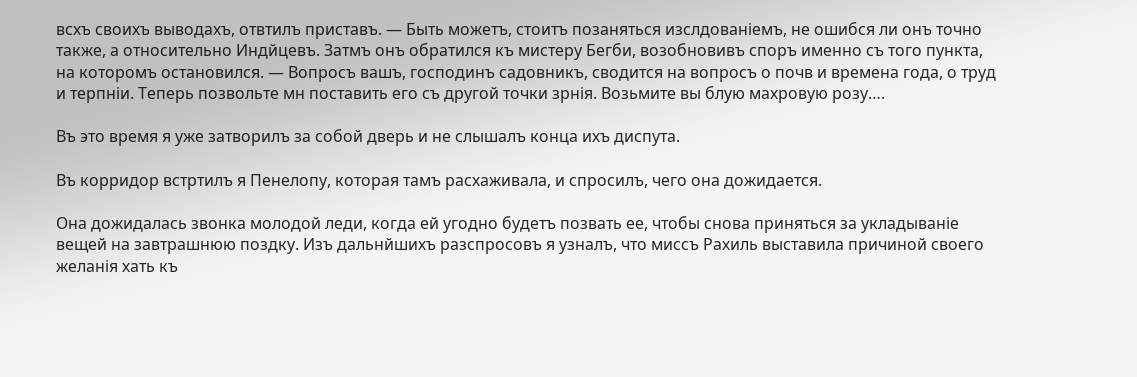всхъ своихъ выводахъ, отвтилъ приставъ. — Быть можетъ, стоитъ позаняться изслдованіемъ, не ошибся ли онъ точно также, а относительно Индйцевъ. Затмъ онъ обратился къ мистеру Бегби, возобновивъ споръ именно съ того пункта, на которомъ остановился. — Вопросъ вашъ, господинъ садовникъ, сводится на вопросъ о почв и времена года, о труд и терпніи. Теперь позвольте мн поставить его съ другой точки зрнія. Возьмите вы блую махровую розу….

Въ это время я уже затворилъ за собой дверь и не слышалъ конца ихъ диспута.

Въ корридор встртилъ я Пенелопу, которая тамъ расхаживала, и спросилъ, чего она дожидается.

Она дожидалась звонка молодой леди, когда ей угодно будетъ позвать ее, чтобы снова приняться за укладываніе вещей на завтрашнюю поздку. Изъ дальнйшихъ разспросовъ я узналъ, что миссъ Рахиль выставила причиной своего желанія хать къ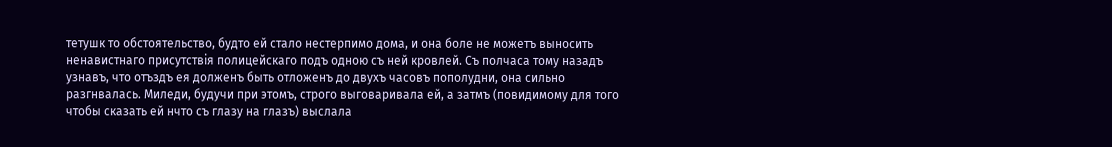тетушк то обстоятельство, будто ей стало нестерпимо дома, и она боле не можетъ выносить ненавистнаго присутствія полицейскаго подъ одною съ ней кровлей. Съ полчаса тому назадъ узнавъ, что отъздъ ея долженъ быть отложенъ до двухъ часовъ пополудни, она сильно разгнвалась. Миледи, будучи при этомъ, строго выговаривала ей, а затмъ (повидимому для того чтобы сказать ей нчто съ глазу на глазъ) выслала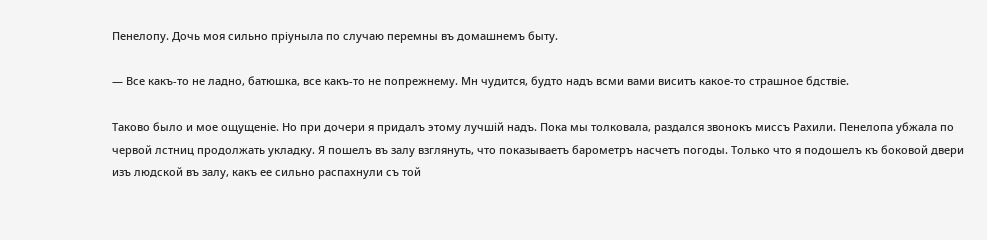Пенелопу. Дочь моя сильно пріуныла по случаю перемны въ домашнемъ быту.

— Все какъ-то не ладно, батюшка, все какъ-то не попрежнему. Мн чудится, будто надъ всми вами виситъ какое-то страшное бдствіе.

Таково было и мое ощущеніе. Но при дочери я придалъ этому лучшій надъ. Пока мы толковала, раздался звонокъ миссъ Рахили. Пенелопа убжала по червой лстниц продолжать укладку. Я пошелъ въ залу взглянуть, что показываетъ барометръ насчетъ погоды. Только что я подошелъ къ боковой двери изъ людской въ залу, какъ ее сильно распахнули съ той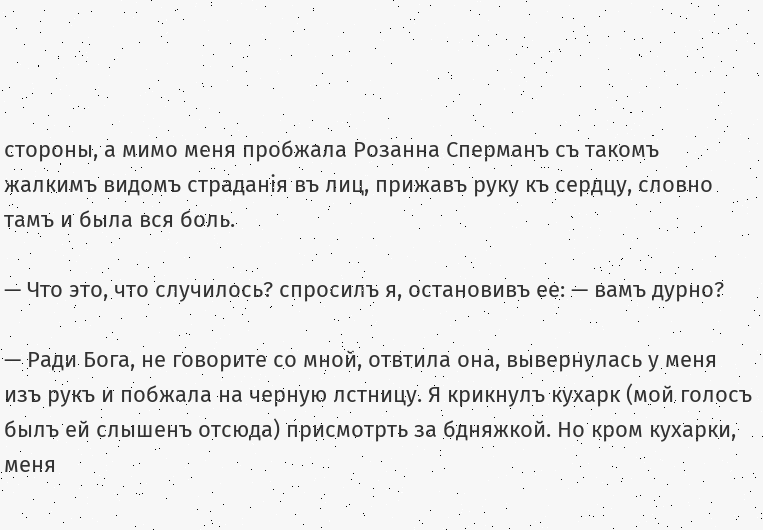стороны, а мимо меня пробжала Розанна Сперманъ съ такомъ жалкимъ видомъ страданія въ лиц, прижавъ руку къ сердцу, словно тамъ и была вся боль.

— Что это, что случилось? спросилъ я, остановивъ ее: — вамъ дурно?

— Ради Бога, не говорите со мной, отвтила она, вывернулась у меня изъ рукъ и побжала на черную лстницу. Я крикнулъ кухарк (мой голосъ былъ ей слышенъ отсюда) присмотрть за бдняжкой. Но кром кухарки, меня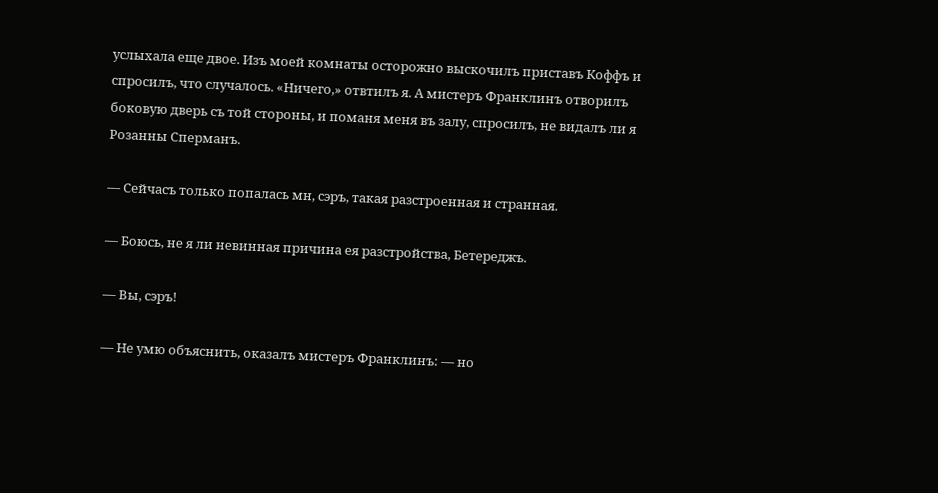услыхала еще двое. Изъ моей комнаты осторожно выскочилъ приставъ Коффъ и спросилъ, что случалось. «Ничего,» отвтилъ я. А мистеръ Франклинъ отворилъ боковую дверь съ той стороны, и поманя меня въ залу, спросилъ, не видалъ ли я Розанны Сперманъ.

— Сейчасъ только попалась мн, сэръ, такая разстроенная и странная.

— Боюсь, не я ли невинная причина ея разстройства, Бетереджъ.

— Вы, сэръ!

— Не умю объяснить, оказалъ мистеръ Франклинъ: — но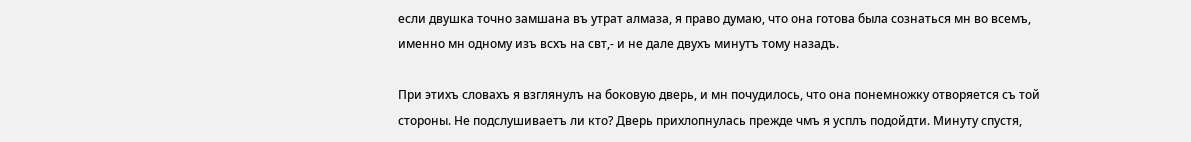если двушка точно замшана въ утрат алмаза, я право думаю, что она готова была сознаться мн во всемъ, именно мн одному изъ всхъ на свт,- и не дале двухъ минутъ тому назадъ.

При этихъ словахъ я взглянулъ на боковую дверь, и мн почудилось, что она понемножку отворяется съ той стороны. Не подслушиваетъ ли кто? Дверь прихлопнулась прежде чмъ я усплъ подойдти. Минуту спустя,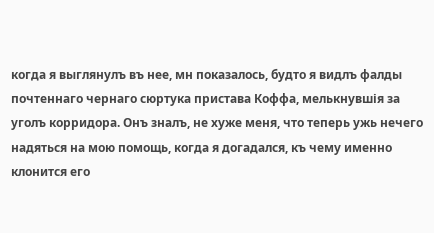когда я выглянулъ въ нее, мн показалось, будто я видлъ фалды почтеннаго чернаго сюртука пристава Коффа, мелькнувшія за уголъ корридора. Онъ зналъ, не хуже меня, что теперь ужь нечего надяться на мою помощь, когда я догадался, къ чему именно клонится его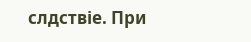слдствіе. При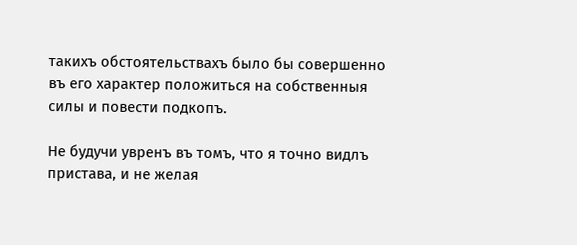такихъ обстоятельствахъ было бы совершенно въ его характер положиться на собственныя силы и повести подкопъ.

Не будучи увренъ въ томъ, что я точно видлъ пристава, и не желая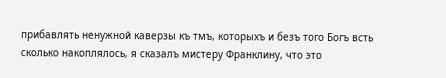прибавлять ненужной каверзы къ тмъ, которыхъ и безъ того Богъ всть сколько накоплялось, я сказалъ мистеру Франклину, что это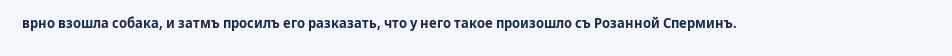врно взошла собака, и затмъ просилъ его разказать, что у него такое произошло съ Розанной Сперминъ.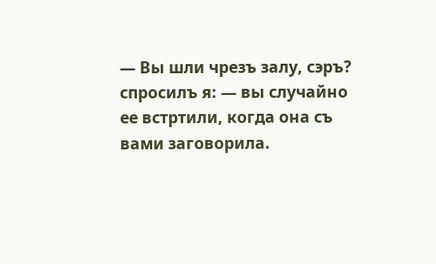— Вы шли чрезъ залу, сэръ? спросилъ я: — вы случайно ее встртили, когда она съ вами заговорила.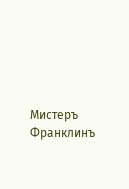Мистеръ Франклинъ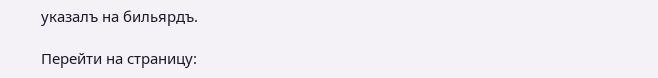указалъ на бильярдъ.

Перейти на страницу: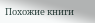Похожие книги